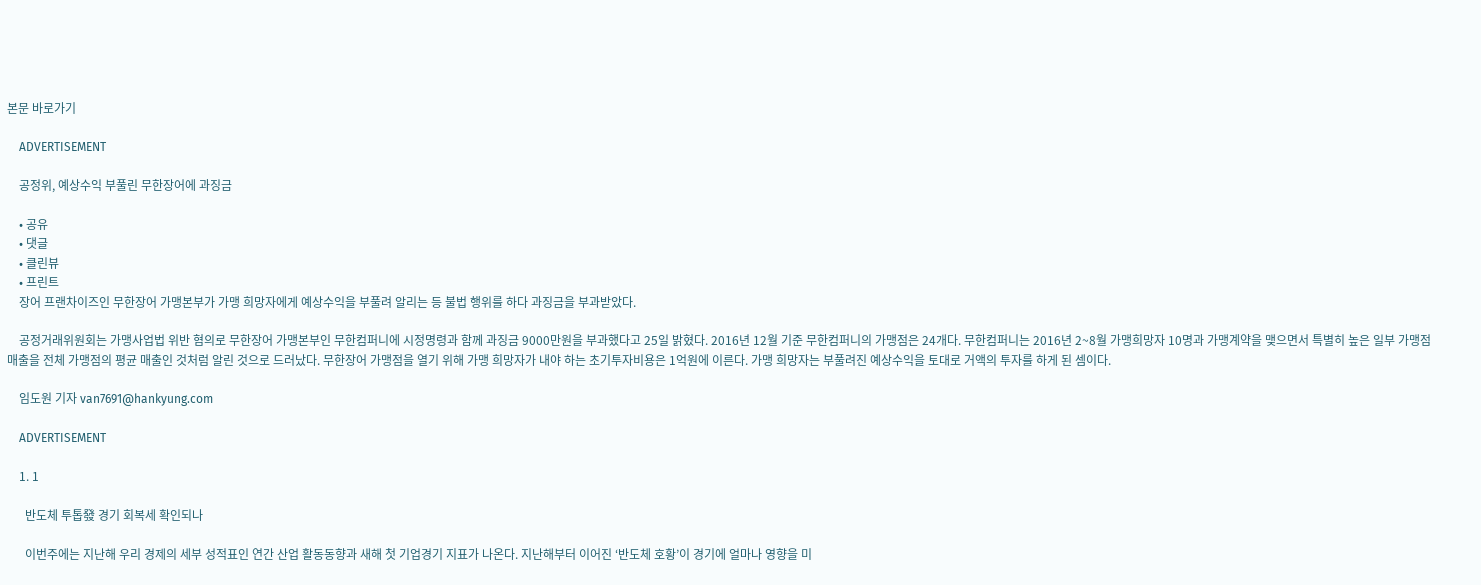본문 바로가기

    ADVERTISEMENT

    공정위, 예상수익 부풀린 무한장어에 과징금

    • 공유
    • 댓글
    • 클린뷰
    • 프린트
    장어 프랜차이즈인 무한장어 가맹본부가 가맹 희망자에게 예상수익을 부풀려 알리는 등 불법 행위를 하다 과징금을 부과받았다.

    공정거래위원회는 가맹사업법 위반 혐의로 무한장어 가맹본부인 무한컴퍼니에 시정명령과 함께 과징금 9000만원을 부과했다고 25일 밝혔다. 2016년 12월 기준 무한컴퍼니의 가맹점은 24개다. 무한컴퍼니는 2016년 2~8월 가맹희망자 10명과 가맹계약을 맺으면서 특별히 높은 일부 가맹점 매출을 전체 가맹점의 평균 매출인 것처럼 알린 것으로 드러났다. 무한장어 가맹점을 열기 위해 가맹 희망자가 내야 하는 초기투자비용은 1억원에 이른다. 가맹 희망자는 부풀려진 예상수익을 토대로 거액의 투자를 하게 된 셈이다.

    임도원 기자 van7691@hankyung.com

    ADVERTISEMENT

    1. 1

      반도체 투톱發 경기 회복세 확인되나

      이번주에는 지난해 우리 경제의 세부 성적표인 연간 산업 활동동향과 새해 첫 기업경기 지표가 나온다. 지난해부터 이어진 ‘반도체 호황’이 경기에 얼마나 영향을 미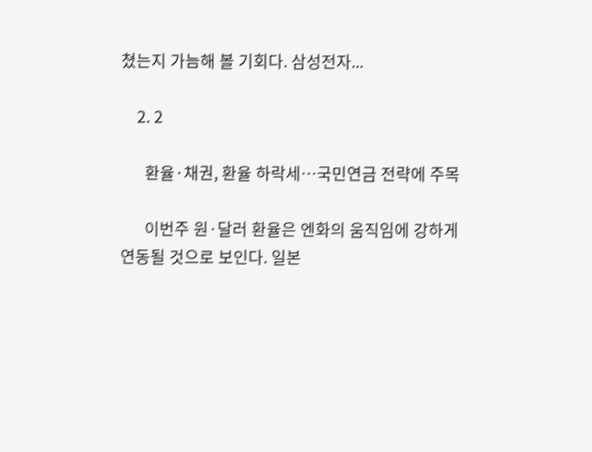쳤는지 가늠해 볼 기회다. 삼성전자...

    2. 2

      환율·채권, 환율 하락세…국민연금 전략에 주목

      이번주 원·달러 환율은 엔화의 움직임에 강하게 연동될 것으로 보인다. 일본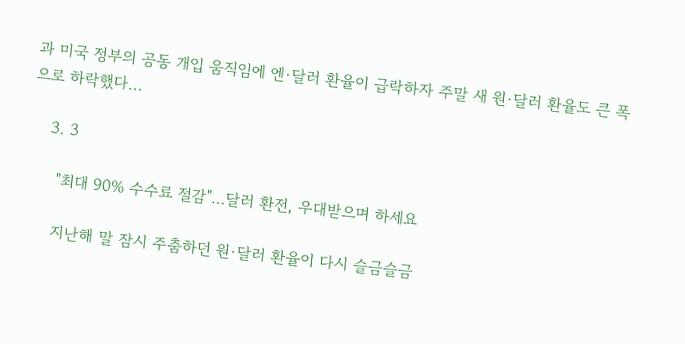과 미국 정부의 공동 개입 움직임에 엔·달러 환율이 급락하자 주말 새 원·달러 환율도 큰 폭으로 하락했다...

    3. 3

      "최대 90% 수수료 절감"…달러 환전, 우대받으며 하세요

      지난해 말 잠시 주춤하던 원·달러 환율이 다시 슬금슬금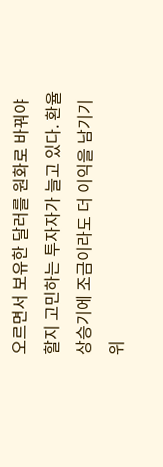오르면서 보유한 달러를 원화로 바꿔야 할지 고민하는 투자자가 늘고 있다. 환율 상승기에 조금이라도 더 이익을 남기기 위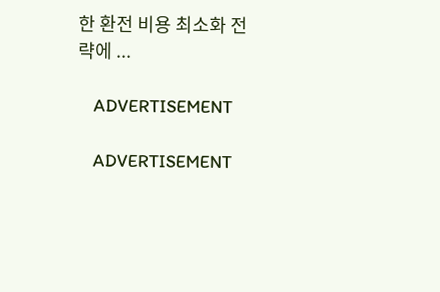한 환전 비용 최소화 전략에 ...

    ADVERTISEMENT

    ADVERTISEMENT